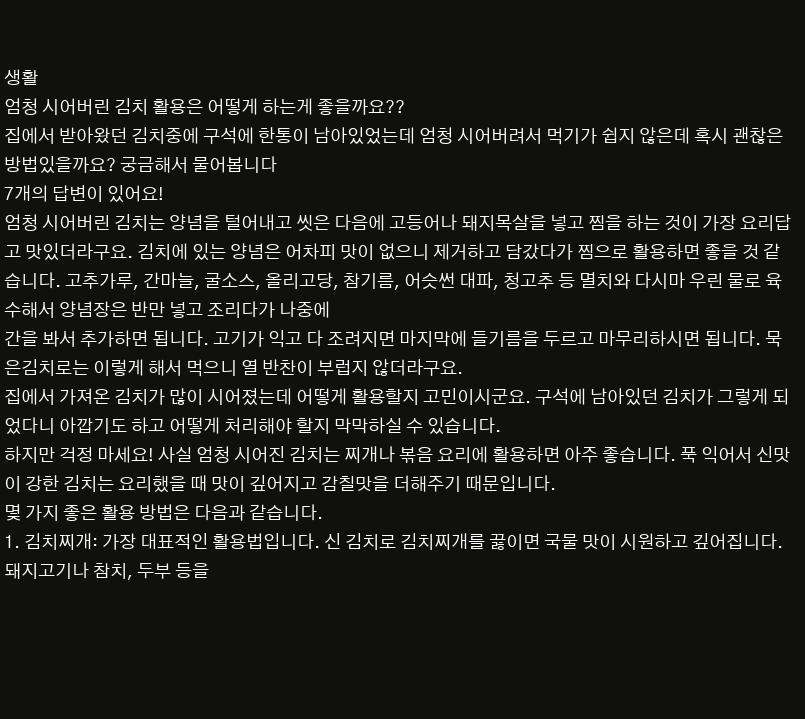생활
엄청 시어버린 김치 활용은 어떻게 하는게 좋을까요??
집에서 받아왔던 김치중에 구석에 한통이 남아있었는데 엄청 시어버려서 먹기가 쉽지 않은데 혹시 괜찮은 방법있을까요? 궁금해서 물어봅니다
7개의 답변이 있어요!
엄청 시어버린 김치는 양념을 털어내고 씻은 다음에 고등어나 돼지목살을 넣고 찜을 하는 것이 가장 요리답고 맛있더라구요. 김치에 있는 양념은 어차피 맛이 없으니 제거하고 담갔다가 찜으로 활용하면 좋을 것 같습니다. 고추가루, 간마늘, 굴소스, 올리고당, 참기름, 어슷썬 대파, 청고추 등 멸치와 다시마 우린 물로 육수해서 양념장은 반만 넣고 조리다가 나중에
간을 봐서 추가하면 됩니다. 고기가 익고 다 조려지면 마지막에 들기름을 두르고 마무리하시면 됩니다. 묵은김치로는 이렇게 해서 먹으니 열 반찬이 부럽지 않더라구요.
집에서 가져온 김치가 많이 시어졌는데 어떻게 활용할지 고민이시군요. 구석에 남아있던 김치가 그렇게 되었다니 아깝기도 하고 어떻게 처리해야 할지 막막하실 수 있습니다.
하지만 걱정 마세요! 사실 엄청 시어진 김치는 찌개나 볶음 요리에 활용하면 아주 좋습니다. 푹 익어서 신맛이 강한 김치는 요리했을 때 맛이 깊어지고 감칠맛을 더해주기 때문입니다.
몇 가지 좋은 활용 방법은 다음과 같습니다.
1. 김치찌개: 가장 대표적인 활용법입니다. 신 김치로 김치찌개를 끓이면 국물 맛이 시원하고 깊어집니다. 돼지고기나 참치, 두부 등을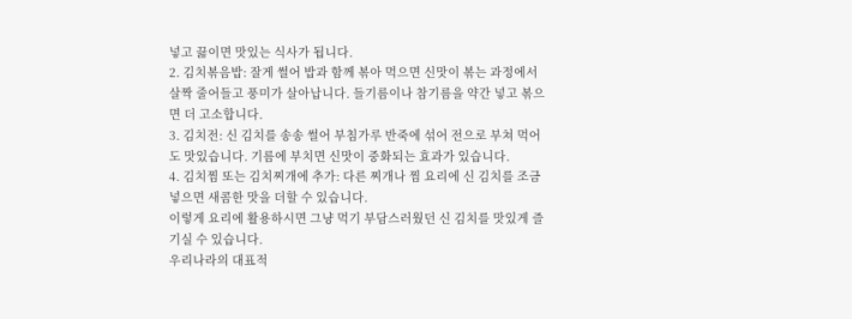넣고 끓이면 맛있는 식사가 됩니다.
2. 김치볶음밥: 잘게 썰어 밥과 함께 볶아 먹으면 신맛이 볶는 과정에서 살짝 줄어들고 풍미가 살아납니다. 들기름이나 참기름을 약간 넣고 볶으면 더 고소합니다.
3. 김치전: 신 김치를 송송 썰어 부침가루 반죽에 섞어 전으로 부쳐 먹어도 맛있습니다. 기름에 부치면 신맛이 중화되는 효과가 있습니다.
4. 김치찜 또는 김치찌개에 추가: 다른 찌개나 찜 요리에 신 김치를 조금 넣으면 새콤한 맛을 더할 수 있습니다.
이렇게 요리에 활용하시면 그냥 먹기 부담스러웠던 신 김치를 맛있게 즐기실 수 있습니다.
우리나라의 대표적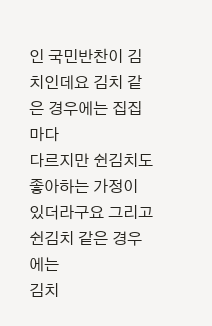인 국민반찬이 김치인데요 김치 같은 경우에는 집집마다
다르지만 쉰김치도 좋아하는 가정이 있더라구요 그리고 쉰김치 같은 경우에는
김치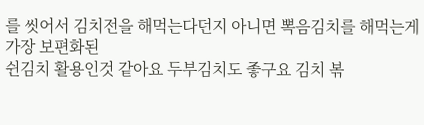를 씻어서 김치전을 해먹는다던지 아니면 뽁음김치를 해먹는게 가장 보편화된
쉰김치 활용인것 같아요 두부김치도 좋구요 김치 볶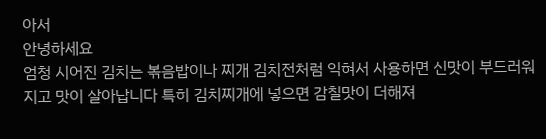아서
안녕하세요
엄청 시어진 김치는 볶음밥이나 찌개 김치전처럼 익혀서 사용하면 신맛이 부드러워지고 맛이 살아납니다 특히 김치찌개에 넣으면 감칠맛이 더해져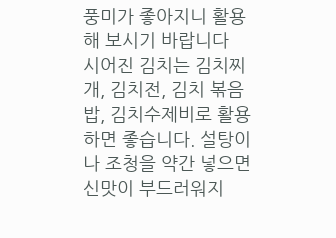풍미가 좋아지니 활용해 보시기 바랍니다
시어진 김치는 김치찌개, 김치전, 김치 볶음밥, 김치수제비로 활용하면 좋습니다. 설탕이나 조청을 약간 넣으면 신맛이 부드러워지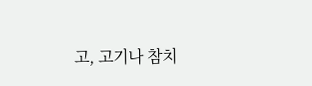고, 고기나 참치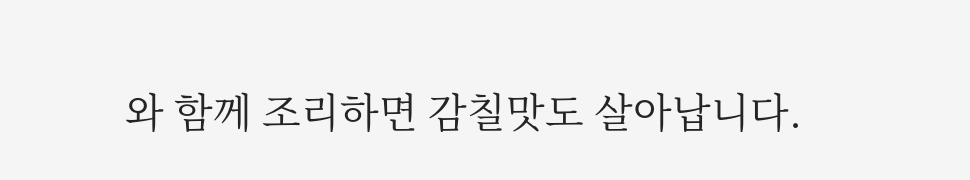와 함께 조리하면 감칠맛도 살아납니다.